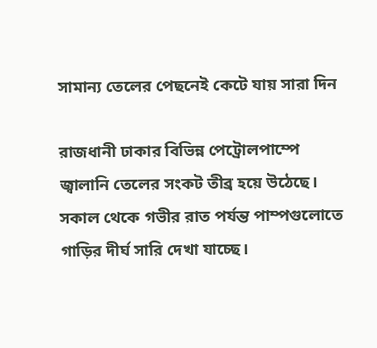সামান্য তেলের পেছনেই কেটে যায় সারা দিন

রাজধানী ঢাকার বিভিন্ন পেট্রোলপাম্পে জ্বালানি তেলের সংকট তীব্র হয়ে উঠেছে। সকাল থেকে গভীর রাত পর্যন্ত পাম্পগুলোতে গাড়ির দীর্ঘ সারি দেখা যাচ্ছে।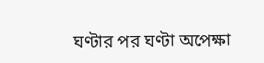ঘণ্টার পর ঘণ্টা অপেক্ষা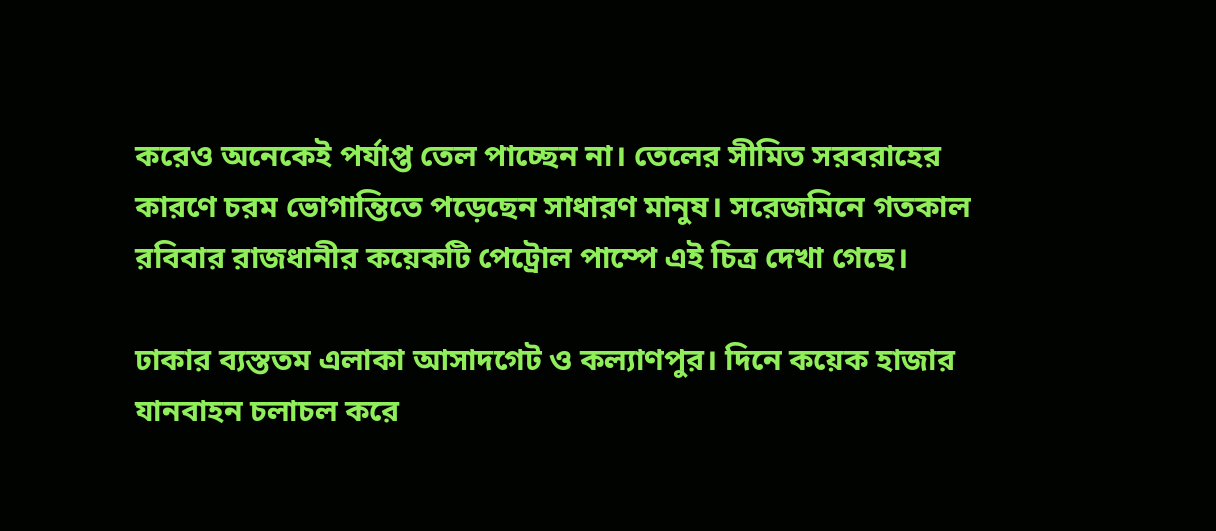করেও অনেকেই পর্যাপ্ত তেল পাচ্ছেন না। তেলের সীমিত সরবরাহের কারণে চরম ভোগান্তিতে পড়েছেন সাধারণ মানুষ। সরেজমিনে গতকাল রবিবার রাজধানীর কয়েকটি পেট্রোল পাম্পে এই চিত্র দেখা গেছে।

ঢাকার ব্যস্ততম এলাকা আসাদগেট ও কল্যাণপুর। দিনে কয়েক হাজার যানবাহন চলাচল করে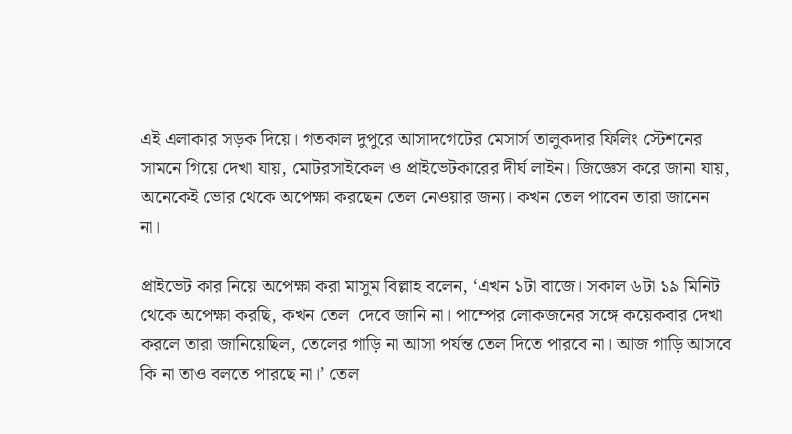এই এলাকার সড়ক দিয়ে। গতকাল দুপুরে আসাদগেটের মেসার্স তালুকদার ফিলিং স্টেশনের সামনে গিয়ে দেখা যায়, মোটরসাইকেল ও প্রাইভেটকারের দীর্ঘ লাইন। জিজ্ঞেস করে জানা যায়, অনেকেই ভোর থেকে অপেক্ষা করছেন তেল নেওয়ার জন্য। কখন তেল পাবেন তারা জানেন না।

প্রাইভেট কার নিয়ে অপেক্ষা করা মাসুম বিল্লাহ বলেন, ‘এখন ১টা বাজে। সকাল ৬টা ১৯ মিনিট থেকে অপেক্ষা করছি, কখন তেল  দেবে জানি না। পাম্পের লোকজনের সঙ্গে কয়েকবার দেখা করলে তারা জানিয়েছিল, তেলের গাড়ি না আসা পর্যন্ত তেল দিতে পারবে না। আজ গাড়ি আসবে কি না তাও বলতে পারছে না।’ তেল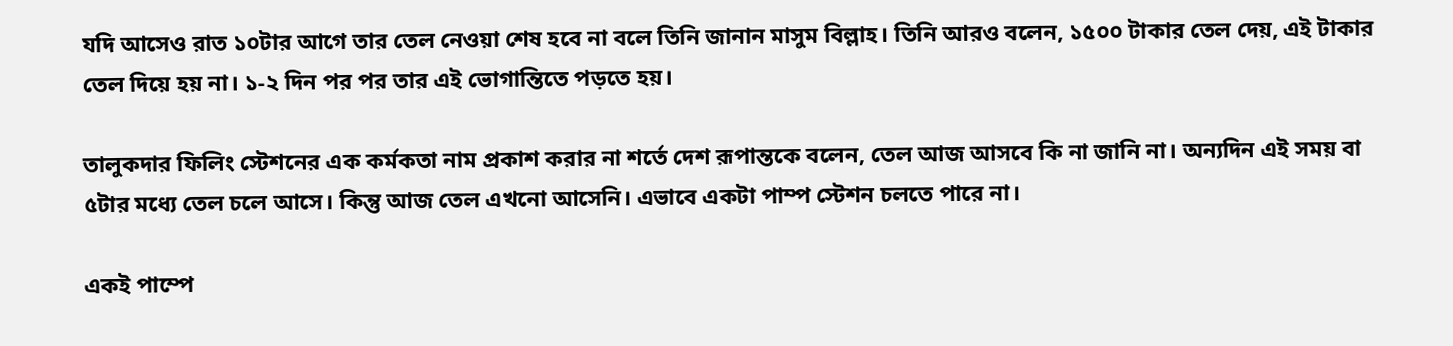যদি আসেও রাত ১০টার আগে তার তেল নেওয়া শেষ হবে না বলে তিনি জানান মাসুম বিল্লাহ। তিনি আরও বলেন, ১৫০০ টাকার তেল দেয়, এই টাকার তেল দিয়ে হয় না। ১-২ দিন পর পর তার এই ভোগান্তিতে পড়তে হয়।

তালুকদার ফিলিং স্টেশনের এক কর্মকতা নাম প্রকাশ করার না শর্তে দেশ রূপান্তকে বলেন, তেল আজ আসবে কি না জানি না। অন্যদিন এই সময় বা ৫টার মধ্যে তেল চলে আসে। কিন্তু আজ তেল এখনো আসেনি। এভাবে একটা পাম্প স্টেশন চলতে পারে না।

একই পাম্পে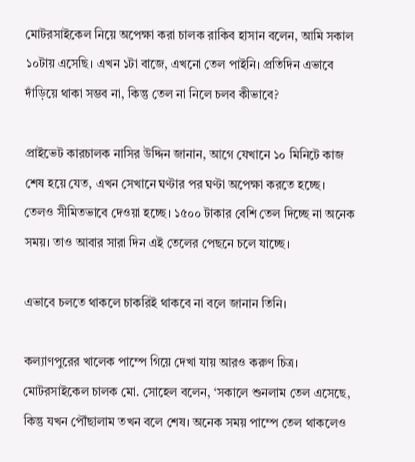মোটরসাইকেল নিয়ে অপেক্ষা করা চালক রাকিব হাসান বলেন, আমি সকাল ১০টায় এসেছি। এখন ১টা বাজে, এখনো তেল পাইনি। প্রতিদিন এভাবে দাঁড়িয়ে থাকা সম্ভব না, কিন্তু তেল না নিলে চলব কীভাবে?

প্রাইভেট কারচালক নাসির উদ্দিন জানান, আগে যেখানে ১০ মিনিটে কাজ শেষ হয়ে যেত, এখন সেখানে ঘণ্টার পর ঘণ্টা অপেক্ষা করতে হচ্ছে। তেলও সীমিতভাবে দেওয়া হচ্ছে। ১৫০০ টাকার বেশি তেল দিচ্ছে না অনেক সময়। তাও আবার সারা দিন এই তেলের পেছনে চলে যাচ্ছে।

এভাবে চলতে থাকলে চাকরিই থাকবে না বলে জানান তিনি।

কল্যাণপুরের খালেক পাম্পে গিয়ে দেখা যায় আরও করুণ চিত্র। মোটরসাইকেল চালক মো. সোহেল বলেন, ‘সকালে শুনলাম তেল এসেছে,  কিন্তু যখন পৌঁছালাম তখন বলে শেষ। অনেক সময় পাম্পে তেল থাকলেও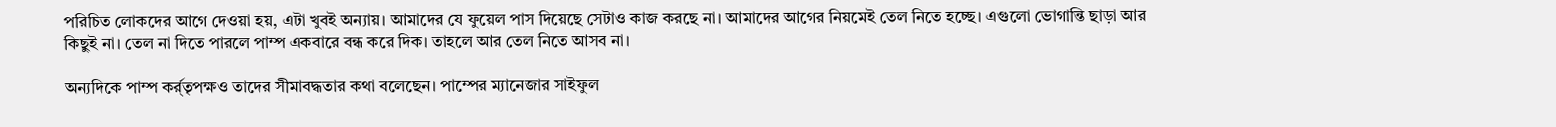পরিচিত লোকদের আগে দেওয়া হয়, এটা খুবই অন্যায়। আমাদের যে ফুয়েল পাস দিয়েছে সেটাও কাজ করছে না। আমাদের আগের নিয়মেই তেল নিতে হচ্ছে। এগুলো ভোগান্তি ছাড়া আর কিছুই না। তেল না দিতে পারলে পাম্প একবারে বন্ধ করে দিক। তাহলে আর তেল নিতে আসব না।

অন্যদিকে পাম্প কর্র্তৃপক্ষও তাদের সীমাবদ্ধতার কথা বলেছেন। পাম্পের ম্যানেজার সাইফুল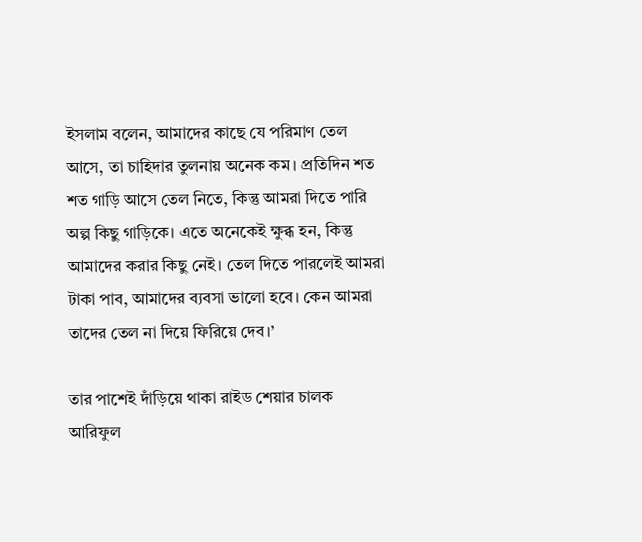ইসলাম বলেন, আমাদের কাছে যে পরিমাণ তেল আসে, তা চাহিদার তুলনায় অনেক কম। প্রতিদিন শত শত গাড়ি আসে তেল নিতে, কিন্তু আমরা দিতে পারি অল্প কিছু গাড়িকে। এতে অনেকেই ক্ষুব্ধ হন, কিন্তু আমাদের করার কিছু নেই। তেল দিতে পারলেই আমরা টাকা পাব, আমাদের ব্যবসা ভালো হবে। কেন আমরা তাদের তেল না দিয়ে ফিরিয়ে দেব।’

তার পাশেই দাঁড়িয়ে থাকা রাইড শেয়ার চালক আরিফুল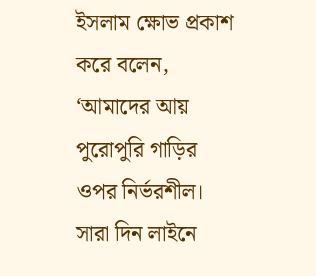ইসলাম ক্ষোভ প্রকাশ করে বলেন, ‘আমাদের আয় পুরোপুরি গাড়ির ওপর নির্ভরশীল। সারা দিন লাইনে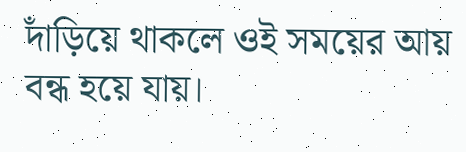দাঁড়িয়ে থাকলে ওই সময়ের আয় বন্ধ হয়ে যায়।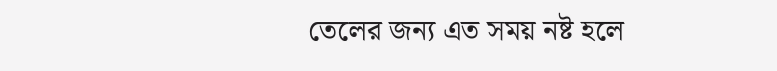তেলের জন্য এত সময় নষ্ট হলে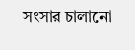সংসার চালানো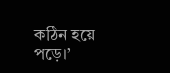কঠিন হয়ে পড়ে।’